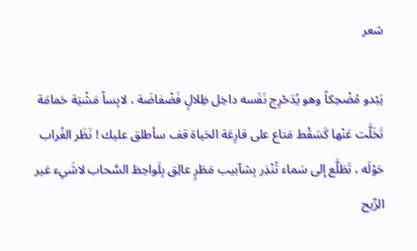شعر

يَبْدو مُضْحِكاً وهو يُدَحْرِج نَفَسه داخِل ظِلالٍ فَضْفاضَة ، لابِساً مَشْيَة حَمامَة تَخَلَّت عَنْها كَسَقْط مَتاع على قارِعَة الحَياة قف سأطلق عليك ! نَظَر الغُراب حَوْلَه ، تَطَلَّع إلى سَماء تُنْذِر بِشآبيب مَطَرٍ عالِق بِلَواحِظ السَّحاب لاشَيء غير الرِّيح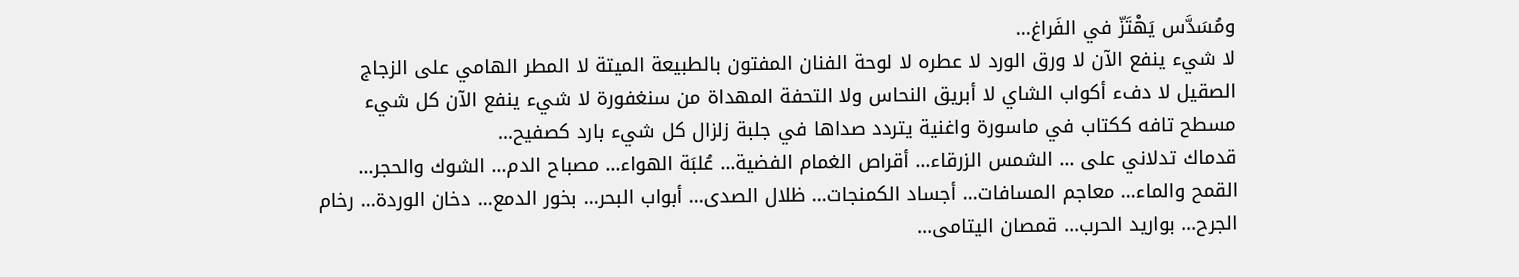ومُسَدَّس يَهْتَزّ في الفَراغ...
لا شيء ينفع الآن لا ورق الورد لا عطره لا لوحة الفنان المفتون بالطبيعة الميتة لا المطر الهامي على الزجاج الصقيل لا دفء أكواب الشاي لا أبريق النحاس ولا التحفة المهداة من سنغفورة لا شيء ينفع الآن كل شيء مسطح تافه ككتاب في ماسورة واغنية يتردد صداها في جلبة زلزال كل شيء بارد كصفيح...
قدماك تدلاني على ... الشمس الزرقاء... أقراص الغمام الفضية... عُلبَة الهواء... مصباح الدم... الشوك والحجر... القمح والماء... معاجم المسافات... أجساد الكمنجات... ظلال الصدى... أبواب البحر... بخور الدمع... دخان الوردة... رخام الجرح... بواريد الحرب... قمصان اليتامى...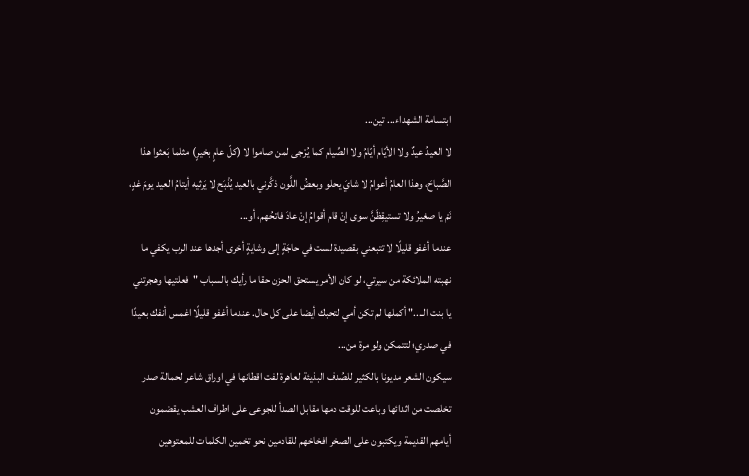ابتسامة الشهداء... تين...
لا العيدُ عيدٌ ولا الأيّام أيّامُ ولا الصِّيام كما يُرْجى لمن صاموا لا (كلّ عامٍ بخيرٍ) مثلما بَعثوا هذا الصَّباحَ، وهذا العامُ أعوامُ لا شايَ يحلو وبعضُ اللَّون ذكَّرني بالعيد يُذْبَح لا يَرثيه أيتامُ العيد يومَ غدٍ، نَمْ يا صغيرُ ولا تستيقِظَنَّ سوى إنْ قام أقوامُ إنْ عادَ فاتحُهم، أو...
عندما أغفو قليلًا لا تتبعني بقصيدة لست في حاجَةٍ إلى وشايةٍ أخرى أجدها عند الرب يكفي ما نهبته الملائكة من سيرتي، لو كان الأمر يستحق الحزن حقا ما رأيك بالسباب "فعلتيها وهجرتني يا بنت الـ..." أكملها لم تكن أمي لتحبك أيضا على كل حال. عندما أغفو قليلًا اغمس أنفك بعيدًا في صدري؛ لتتمكن ولو مرة من...
سيكون الشعر مديونا بالكثير للصُدف البذيئة لعاهرة لفت اقطانها في اوراق شاعر لحمالة صدر تخلصت من اثدائها وباعت للوقت دمها مقابل الصدأ للجوعى على اطراف العشب يقضمون أيامهم القديمة ويكتبون على الصخر افخاخهم للقادمين نحو تخمين الكلمات للمعتوهين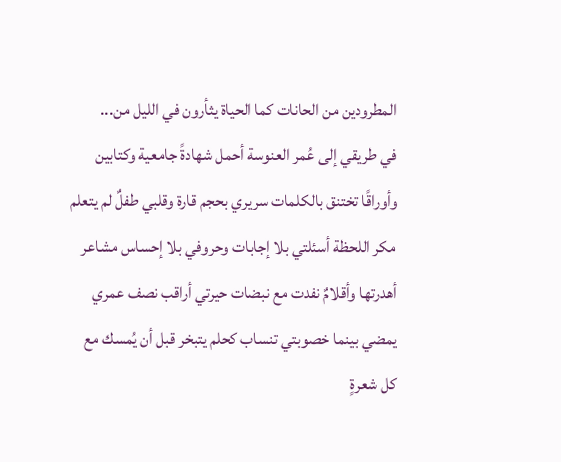المطرودين من الحانات كما الحياة يثأرون في الليل من...
في طريقي إلى عُمر العنوسة أحمل شهادةً جامعية وكتابين وأوراقًا تختنق بالكلمات سريري بحجم قارة وقلبي طفلٌ لم يتعلم مكر اللحظة أسئلتي بلا إجابات وحروفي بلا إحساس مشاعر أهدرتها وأقلامٌ نفدت مع نبضات حيرتي أراقب نصف عمري يمضي بينما خصوبتي تنساب كحلم يتبخر قبل أن يُمسك مع كل شعرةٍ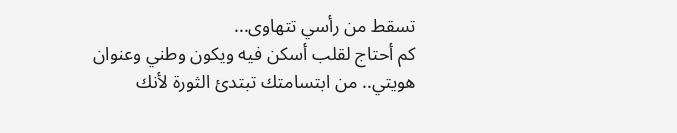تسقط من رأسي تتهاوى...
كم أحتاج لقلب أسكن فيه ويكون وطني وعنوان هويتي.. من ابتسامتك تبتدئ الثورة لأنك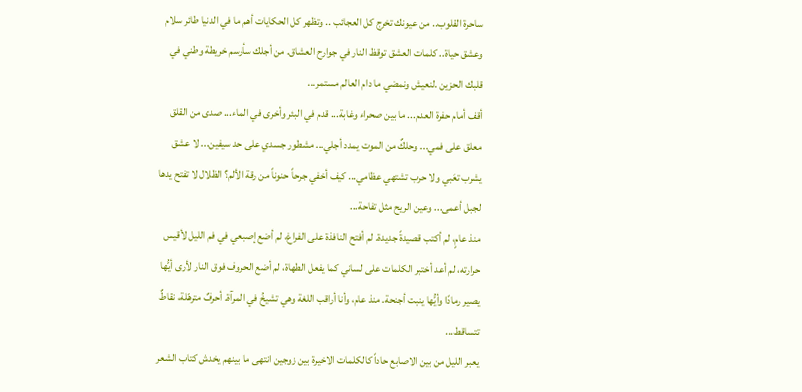ساحرة القلوب.. من عيونك تخرج كل العجائب .. وتظهر كل الحكايات أهم ما في الدنيا طائر سلام وعشق حياة.. كلمات العشق توقظ النار في جوارح العشاق. من أجلك سأرسم خريطة وطني في قلبك الحزين .لنعيش ونمضي ما دام العالم مستمر...
أقف أمام حفرة العدم... ما بين صحراء وغابة... قدم في البئر وأخرى في الماء... صدى من القلق معلق على فمي... وحلكٌ من الموت يمدد أجلي... مشطور جسدي على حد سيفين... لا عشق يشرب تعَبي ولا حرب تشتهي عظامي... كيف أخفي جرحاً حنوناً من رقة الألم؟ الظلال لا تفتح يدها لجبل أعمى... وعين الريح مثل تفاحة...
منذ عامٍ، لم أكتب قصيدةً جديدة. لم أفتح النافذة على الفراغ، لم أضع إصبعي في فم الليل لأقيس حرارته، لم أعد أختبر الكلمات على لساني كما يفعل الطهاة، لم أضع الحروف فوق النار لأرى أيُّها يصير رمادًا وأيُّها ينبت أجنحة. منذ عام، وأنا أراقب اللغة وهي تشيخُ في المرآة. أحرفٌ مترهّلة، نقاطٌ تتساقط...
يعبر الليل من بين الاصابع حاداً كالكلمات الاخيرة بين زوجين انتهى ما بينهم يخدش كتاب الشعر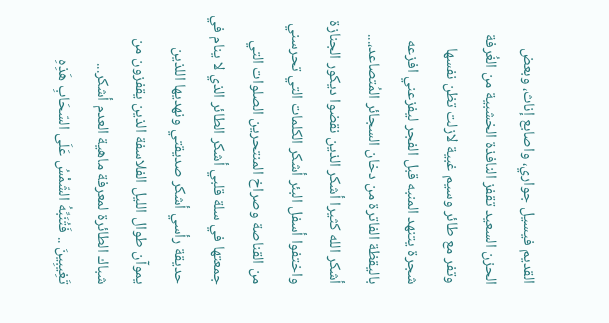القديم فيسيل جواري، واصابع إناث، وبعض الحزن السعيد تقفز النافذة الخشبية من الغُرفة وتفر مع طائر وسيم غبية لازلت تظن نفسها شجرة يتنهد المنبه قبل الفجر ليفزعني افزعه باليقظة الفاترة من دخان السجائر المُتصاعد،...
أشكر الله كثيرا أشكر الذين نقضوا ديكور الجنازة واختفوا أسفل البئر أشكر الكلمات التي تحرسني من القناصة وصراخ المنتحرين الصلوات التي جمعتها في سلة قلبي أشكر الطائر الذي لا ينام في حديقة رأسي أشكر صديقتي ونهديها اللذين يموآن طوال الليل الفلاسفة الذين يقفزون من شباك الطائرة لمعرفة ماهية العدم أشكر...
تَغِيبِينَ .. فَتُنَبِّهُ الشّمْسُ عَلَى السّحَابِ هَذِهِ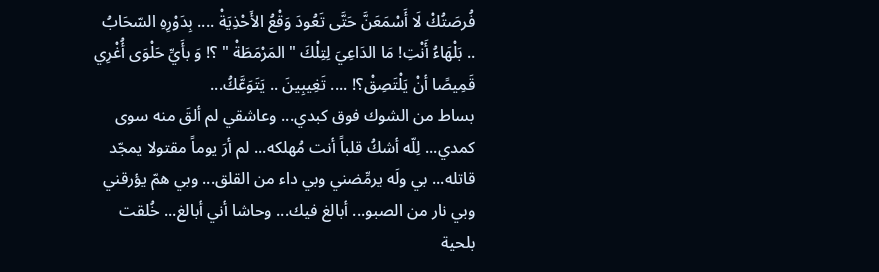فُرصَتُكْ لَا أَسْمَعَنَّ حَتَّى تَعُودَ وَقْعُ الأَحْذِيَةْ .... بِدَوْرِهِ السّحَابُ .. بَلْهَاءُ أَنْتِ! مَا الدَاعِيَ لِتِلْكَ " المَرْمَطَةْ " ؟! وَ بأَيِّ حَلْوَى أُغْرِي قَمِيصًا أنْ يَلْتَصِقْ؟! .... تَغِيبِينَ .. يَتَوَعَّكُ...
بساط من الشوك فوق كبدي... وعاشقي لم ألقَ منه سوى كمدي... لِلّه أشكُ قلباً أنت مُهلكه... لم أرَ يوماً مقتولا يمجّد قاتله... بي ولَه يرمِّضني وبي داء من القلق... وبي همّ يؤرقني وبي نار من الصبو... أبالغ فيك... وحاشا أني أبالغ... خُلقت بلحية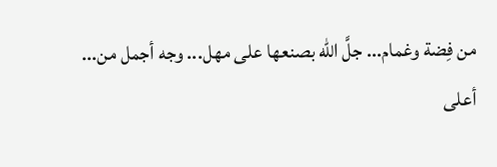من فِضة وغمام... جلَّ الله بصنعها على مهل... وجه أجمل من...
أعلى